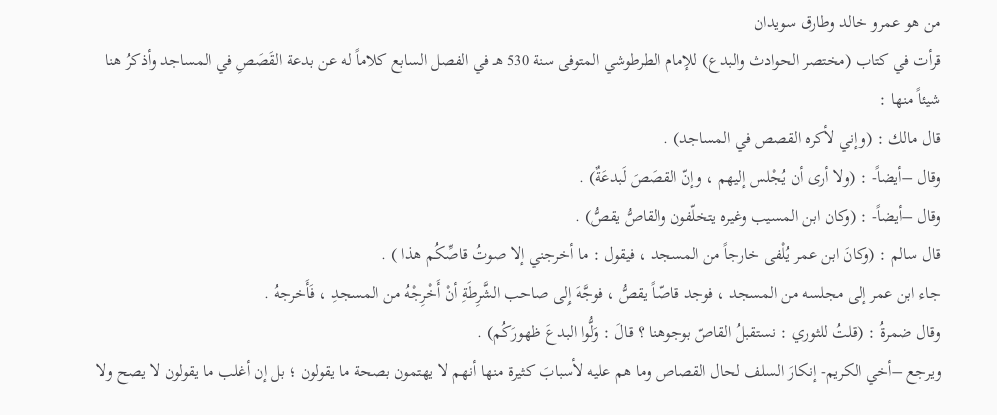من هو عمرو خالد وطارق سويدان
قرأت في كتاب (مختصر الحوادث والبدع) للإمام الطرطوشي المتوفى سنة 530 هـ في الفصل السابع كلاماً له عن بدعة القَصَصِ في المساجد وأذكرُ هنا شيئاً منها :
قال مالك : (وإني لأكره القصص في المساجد) .
وقال –أيضاً- : (ولا أرى أن يُجْلس إليهم ، وإنّ القصَصَ لَبدعَةٌ) .
وقال –أيضاً- : (وكان ابن المسيب وغيره يتخلّفون والقاصُّ يقصُّ) .
قال سالم : (وكانَ ابن عمر يُلْفى خارجاً من المسجد ، فيقول : ما أخرجني إلا صوتُ قاصِّكُم هذا ) .
جاء ابن عمر إلى مجلسه من المسجد ، فوجد قاصّاً يقصُّ ، فوجَّهَ إِلى صاحب الشَّرِطَةِ أنْ أَخْرِجْهُ من المسجدِ ، فَأَخرجهُ .
وقال ضمرةُ : (قلتُ للثوري : نستقبلُ القاصّ بوجوهنا ؟ قالَ : وَلُّوا البدعَ ظهورَكُم) .
ويرجع –أخي الكريم- إنكارَ السلف لحال القصاص وما هم عليه لأسبابَ كثيرة منها أنهم لا يهتمون بصحة ما يقولون ؛ بل إن أغلب ما يقولون لا يصح ولا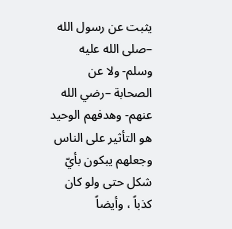يثبت عن رسول الله –صلى الله عليه وسلم- ولا عن الصحابة –رضي الله عنهم- وهدفهم الوحيد هو التأثير على الناس وجعلهم يبكون بأيّ شكل حتى ولو كان كذباً ، وأيضاً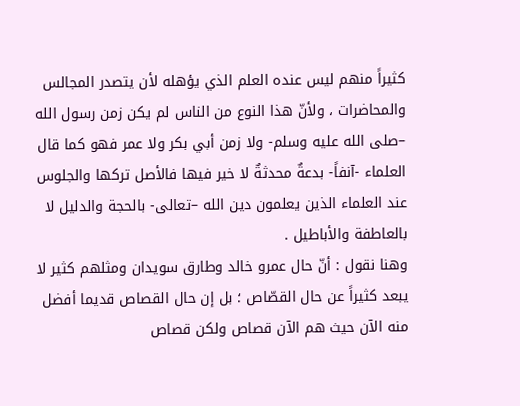كثيراً منهم ليس عنده العلم الذي يؤهله لأن يتصدر المجالس والمحاضرات ، ولأنّ هذا النوع من الناس لم يكن زمن رسول الله –صلى الله عليه وسلم- ولا زمن أبي بكر ولا عمر فهو كما قال العلماء -آنفاً- بدعةٌ محدثةٌ لا خير فيها فالأصل تركها والجلوس عند العلماء الذين يعلمون دين الله –تعالى- بالحجة والدليل لا بالعاطفة والأباطيل .
وهنا نقول : أنّ حال عمرو خالد وطارق سويدان ومثلهم كثير لا يبعد كثيراً عن حال القصّاص ؛ بل إن حال القصاص قديما أفضل منه الآن حيث هم الآن قصاص ولكن قصاص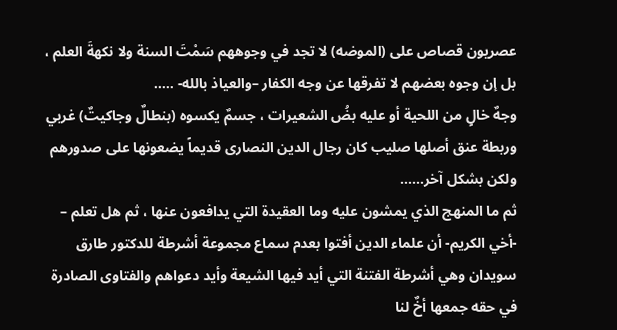عصريون قصاص على (الموضه) لا تجد في وجوههم سَمْتَ السنة ولا نكهةَ العلم ، بل إن وجوه بعضهم لا تفرقها عن وجه الكفار –والعياذ بالله- …..
وجهٌ خالٍ من اللحية أو عليه بضُ الشعيرات ، جسمٌ يكسوه (بنطالٌ وجاكيتٌ) غربي وربطة عنق أصلها صليب كان رجال الدين النصارى قديماً يضعونها على صدورهم ولكن بشكل آخر……
ثم ما المنهج الذي يمشون عليه وما العقيدة التي يدافعون عنها ، ثم هل تعلم – -أخي الكريم- أن علماء الدين أفتوا بعدم سماع مجموعة أشرطة للدكتور طارق سويدان وهي أشرطة الفتنة التي أيد فيها الشيعة وأيد دعواهم والفتاوى الصادرة في حقه جمعها أخٌ لنا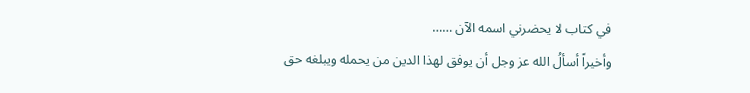في كتاب لا يحضرني اسمه الآن ……
وأخيراً أسألُ الله عز وجل أن يوفق لهذا الدين من يحمله ويبلغه حق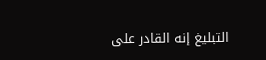التبليغ إنه القادر على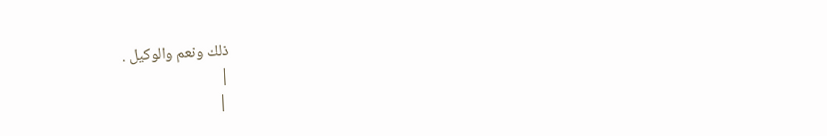ذلك ونعم والوكيل .
|
 |